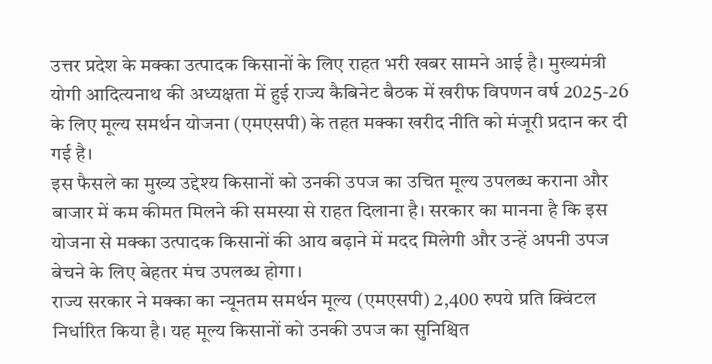उत्तर प्रदेश के मक्का उत्पादक किसानों के लिए राहत भरी खबर सामने आई है। मुख्यमंत्री योगी आदित्यनाथ की अध्यक्षता में हुई राज्य कैबिनेट बैठक में खरीफ विपणन वर्ष 2025-26 के लिए मूल्य समर्थन योजना (एमएसपी) के तहत मक्का खरीद नीति को मंजूरी प्रदान कर दी गई है।
इस फैसले का मुख्य उद्देश्य किसानों को उनकी उपज का उचित मूल्य उपलब्ध कराना और बाजार में कम कीमत मिलने की समस्या से राहत दिलाना है। सरकार का मानना है कि इस योजना से मक्का उत्पादक किसानों की आय बढ़ाने में मदद मिलेगी और उन्हें अपनी उपज बेचने के लिए बेहतर मंच उपलब्ध होगा।
राज्य सरकार ने मक्का का न्यूनतम समर्थन मूल्य (एमएसपी) 2,400 रुपये प्रति क्विंटल निर्धारित किया है। यह मूल्य किसानों को उनकी उपज का सुनिश्चित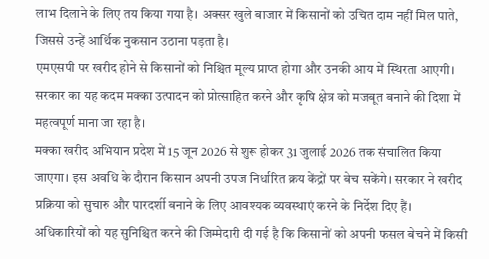लाभ दिलाने के लिए तय किया गया है। अक्सर खुले बाजार में किसानों को उचित दाम नहीं मिल पाते, जिससे उन्हें आर्थिक नुकसान उठाना पड़ता है।
एमएसपी पर खरीद होने से किसानों को निश्चित मूल्य प्राप्त होगा और उनकी आय में स्थिरता आएगी। सरकार का यह कदम मक्का उत्पादन को प्रोत्साहित करने और कृषि क्षेत्र को मजबूत बनाने की दिशा में महत्वपूर्ण माना जा रहा है।
मक्का खरीद अभियान प्रदेश में 15 जून 2026 से शुरू होकर 31 जुलाई 2026 तक संचालित किया जाएगा। इस अवधि के दौरान किसान अपनी उपज निर्धारित क्रय केंद्रों पर बेच सकेंगे। सरकार ने खरीद प्रक्रिया को सुचारु और पारदर्शी बनाने के लिए आवश्यक व्यवस्थाएं करने के निर्देश दिए हैं।
अधिकारियों को यह सुनिश्चित करने की जिम्मेदारी दी गई है कि किसानों को अपनी फसल बेचने में किसी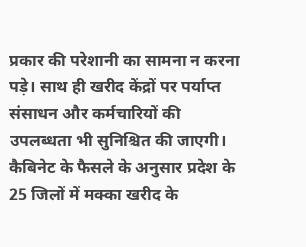प्रकार की परेशानी का सामना न करना पड़े। साथ ही खरीद केंद्रों पर पर्याप्त संसाधन और कर्मचारियों की उपलब्धता भी सुनिश्चित की जाएगी।
कैबिनेट के फैसले के अनुसार प्रदेश के 25 जिलों में मक्का खरीद के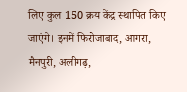लिए कुल 150 क्रय केंद्र स्थापित किए जाएंगे। इनमें फिरोजाबाद, आगरा, मैनपुरी, अलीगढ़,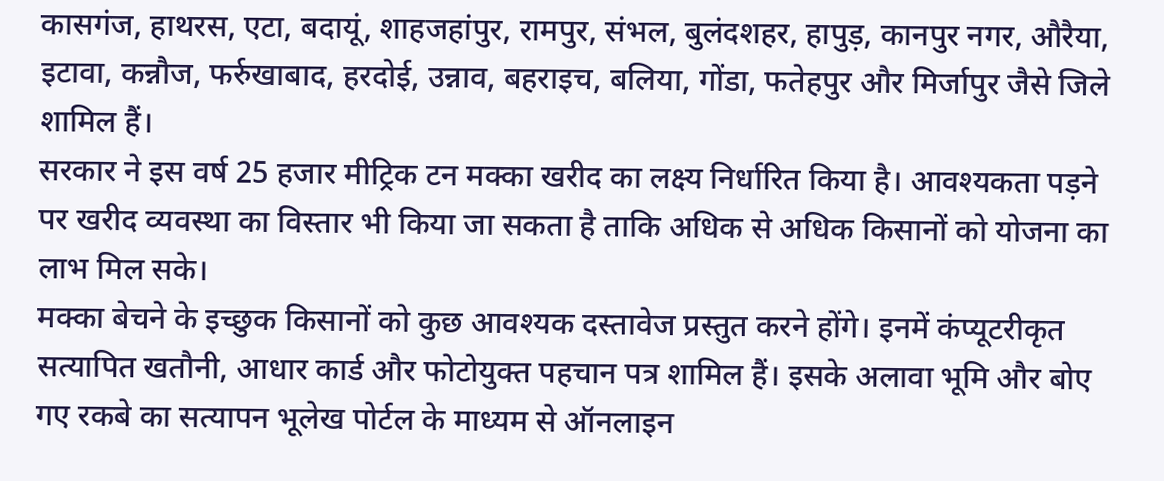कासगंज, हाथरस, एटा, बदायूं, शाहजहांपुर, रामपुर, संभल, बुलंदशहर, हापुड़, कानपुर नगर, औरैया, इटावा, कन्नौज, फर्रुखाबाद, हरदोई, उन्नाव, बहराइच, बलिया, गोंडा, फतेहपुर और मिर्जापुर जैसे जिले शामिल हैं।
सरकार ने इस वर्ष 25 हजार मीट्रिक टन मक्का खरीद का लक्ष्य निर्धारित किया है। आवश्यकता पड़ने पर खरीद व्यवस्था का विस्तार भी किया जा सकता है ताकि अधिक से अधिक किसानों को योजना का लाभ मिल सके।
मक्का बेचने के इच्छुक किसानों को कुछ आवश्यक दस्तावेज प्रस्तुत करने होंगे। इनमें कंप्यूटरीकृत सत्यापित खतौनी, आधार कार्ड और फोटोयुक्त पहचान पत्र शामिल हैं। इसके अलावा भूमि और बोए गए रकबे का सत्यापन भूलेख पोर्टल के माध्यम से ऑनलाइन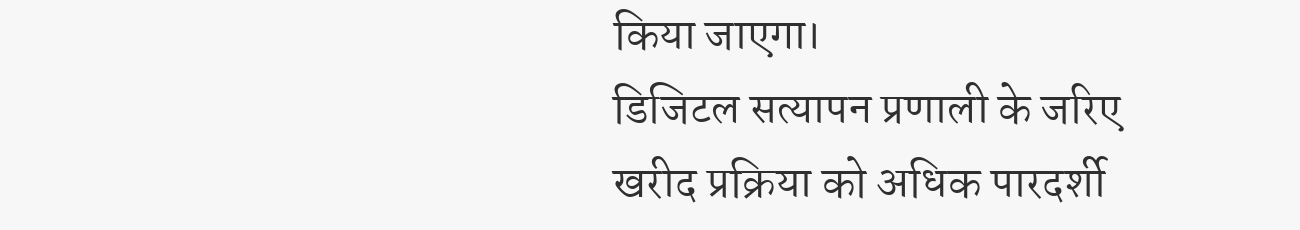किया जाएगा।
डिजिटल सत्यापन प्रणाली के जरिए खरीद प्रक्रिया को अधिक पारदर्शी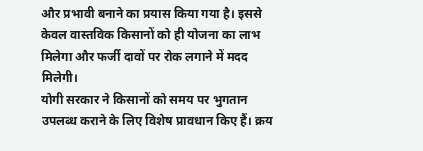और प्रभावी बनाने का प्रयास किया गया है। इससे केवल वास्तविक किसानों को ही योजना का लाभ मिलेगा और फर्जी दावों पर रोक लगाने में मदद मिलेगी।
योगी सरकार ने किसानों को समय पर भुगतान उपलब्ध कराने के लिए विशेष प्रावधान किए हैं। क्रय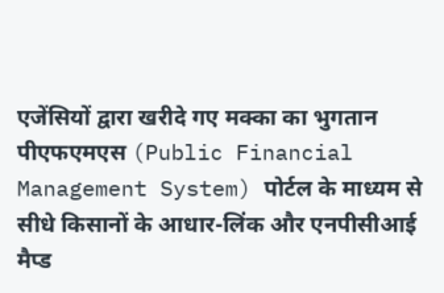एजेंसियों द्वारा खरीदे गए मक्का का भुगतान पीएफएमएस (Public Financial Management System) पोर्टल के माध्यम से सीधे किसानों के आधार-लिंक और एनपीसीआई मैप्ड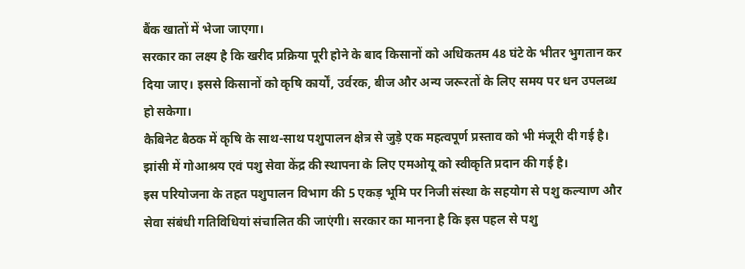बैंक खातों में भेजा जाएगा।
सरकार का लक्ष्य है कि खरीद प्रक्रिया पूरी होने के बाद किसानों को अधिकतम 48 घंटे के भीतर भुगतान कर दिया जाए। इससे किसानों को कृषि कार्यों, उर्वरक, बीज और अन्य जरूरतों के लिए समय पर धन उपलब्ध हो सकेगा।
कैबिनेट बैठक में कृषि के साथ-साथ पशुपालन क्षेत्र से जुड़े एक महत्वपूर्ण प्रस्ताव को भी मंजूरी दी गई है। झांसी में गोआश्रय एवं पशु सेवा केंद्र की स्थापना के लिए एमओयू को स्वीकृति प्रदान की गई है।
इस परियोजना के तहत पशुपालन विभाग की 5 एकड़ भूमि पर निजी संस्था के सहयोग से पशु कल्याण और सेवा संबंधी गतिविधियां संचालित की जाएंगी। सरकार का मानना है कि इस पहल से पशु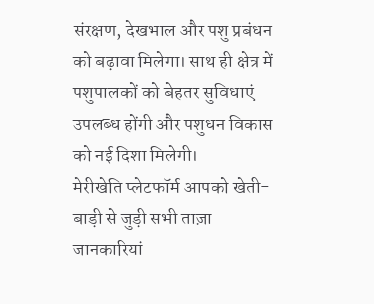संरक्षण, देखभाल और पशु प्रबंधन को बढ़ावा मिलेगा। साथ ही क्षेत्र में पशुपालकों को बेहतर सुविधाएं उपलब्ध होंगी और पशुधन विकास को नई दिशा मिलेगी।
मेरीखेति प्लेटफॉर्म आपको खेती-बाड़ी से जुड़ी सभी ताज़ा जानकारियां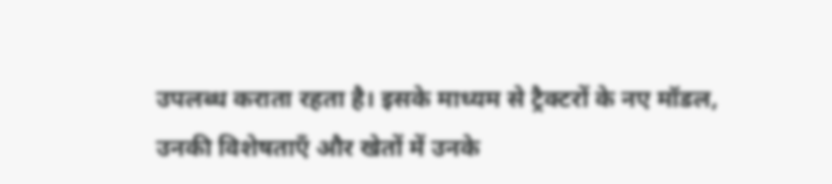उपलब्ध कराता रहता है। इसके माध्यम से ट्रैक्टरों के नए मॉडल, उनकी विशेषताएँ और खेतों में उनके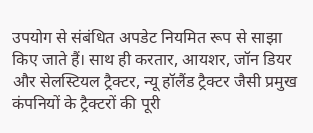उपयोग से संबंधित अपडेट नियमित रूप से साझा किए जाते हैं। साथ ही करतार, आयशर, जॉन डियर और सेलस्टियल ट्रैक्टर, न्यू हॉलैंड ट्रैक्टर जैसी प्रमुख कंपनियों के ट्रैक्टरों की पूरी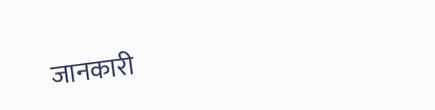जानकारी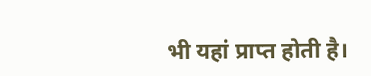भी यहां प्राप्त होती है।